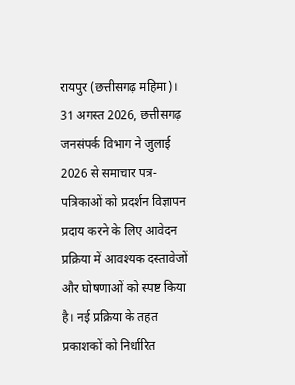रायपुर (छत्तीसगढ़ महिमा)। 31 अगस्त 2026, छत्तीसगढ़ जनसंपर्क विभाग ने जुलाई 2026 से समाचार पत्र-पत्रिकाओं को प्रदर्शन विज्ञापन प्रदाय करने के लिए आवेदन प्रक्रिया में आवश्यक दस्तावेजों और घोषणाओं को स्पष्ट किया है। नई प्रक्रिया के तहत प्रकाशकों को निर्धारित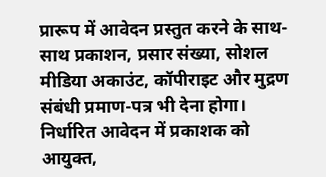प्रारूप में आवेदन प्रस्तुत करने के साथ-साथ प्रकाशन, प्रसार संख्या, सोशल मीडिया अकाउंट, कॉपीराइट और मुद्रण संबंधी प्रमाण-पत्र भी देना होगा। निर्धारित आवेदन में प्रकाशक को आयुक्त,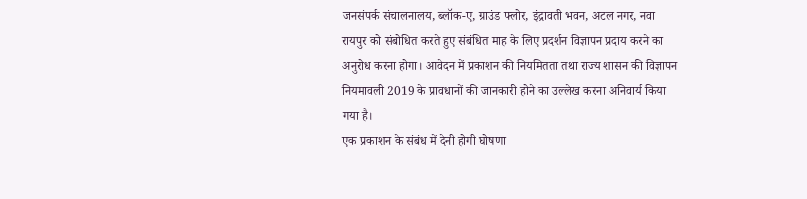जनसंपर्क संचालनालय, ब्लॉक-ए, ग्राउंड फ्लोर, इंद्रावती भवन, अटल नगर, नवा रायपुर को संबोधित करते हुए संबंधित माह के लिए प्रदर्शन विज्ञापन प्रदाय करने का अनुरोध करना होगा। आवेदन में प्रकाशन की नियमितता तथा राज्य शासन की विज्ञापन नियमावली 2019 के प्रावधानों की जानकारी होने का उल्लेख करना अनिवार्य किया गया है।
एक प्रकाशन के संबंध में देनी होगी घोषणा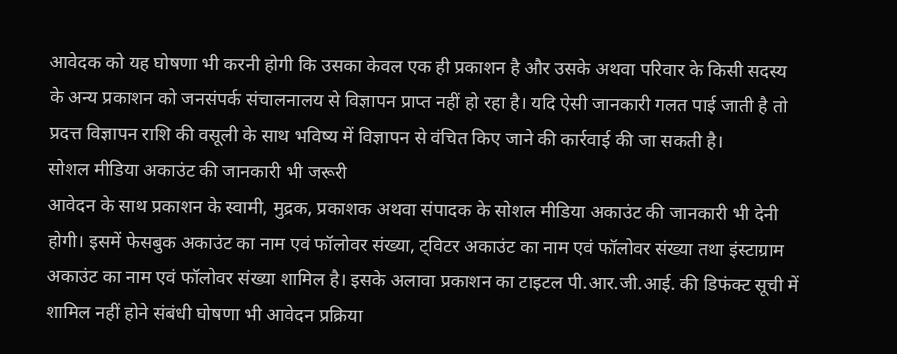आवेदक को यह घोषणा भी करनी होगी कि उसका केवल एक ही प्रकाशन है और उसके अथवा परिवार के किसी सदस्य के अन्य प्रकाशन को जनसंपर्क संचालनालय से विज्ञापन प्राप्त नहीं हो रहा है। यदि ऐसी जानकारी गलत पाई जाती है तो प्रदत्त विज्ञापन राशि की वसूली के साथ भविष्य में विज्ञापन से वंचित किए जाने की कार्रवाई की जा सकती है।
सोशल मीडिया अकाउंट की जानकारी भी जरूरी
आवेदन के साथ प्रकाशन के स्वामी, मुद्रक, प्रकाशक अथवा संपादक के सोशल मीडिया अकाउंट की जानकारी भी देनी होगी। इसमें फेसबुक अकाउंट का नाम एवं फॉलोवर संख्या, ट्विटर अकाउंट का नाम एवं फॉलोवर संख्या तथा इंस्टाग्राम अकाउंट का नाम एवं फॉलोवर संख्या शामिल है। इसके अलावा प्रकाशन का टाइटल पी.आर.जी.आई. की डिफंक्ट सूची में शामिल नहीं होने संबंधी घोषणा भी आवेदन प्रक्रिया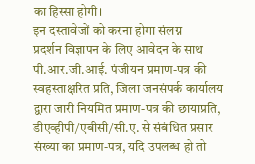का हिस्सा होगी।
इन दस्तावेजों को करना होगा संलग्न
प्रदर्शन विज्ञापन के लिए आवेदन के साथ पी.आर.जी.आई. पंजीयन प्रमाण-पत्र की स्वहस्ताक्षरित प्रति, जिला जनसंपर्क कार्यालय द्वारा जारी नियमित प्रमाण-पत्र की छायाप्रति, डीएव्हीपी/एबीसी/सी.ए. से संबंधित प्रसार संख्या का प्रमाण-पत्र, यदि उपलब्ध हो तो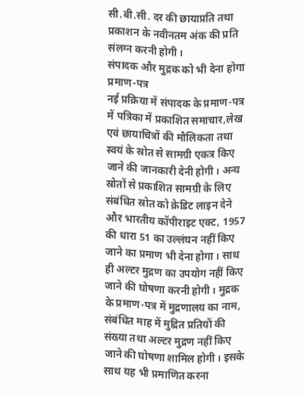सी.बी.सी. दर की छायाप्रति तथा प्रकाशन के नवीनतम अंक की प्रति संलग्न करनी होगी।
संपादक और मुद्रक को भी देना होगा प्रमाण-पत्र
नई प्रक्रिया में संपादक के प्रमाण-पत्र में पत्रिका में प्रकाशित समाचार,लेख एवं छायाचित्रों की मौलिकता तथा स्वयं के स्रोत से सामग्री एकत्र किए जाने की जानकारी देनी होगी। अन्य स्रोतों से प्रकाशित सामग्री के लिए संबंधित स्रोत को क्रेडिट लाइन देने और भारतीय कॉपीराइट एक्ट, 1957 की धारा 51 का उल्लंघन नहीं किए जाने का प्रमाण भी देना होगा। साथ ही अल्टर मुद्रण का उपयोग नहीं किए जाने की घोषणा करनी होगी। मुद्रक के प्रमाण-पत्र में मुद्रणालय का नाम, संबंधित माह में मुद्रित प्रतियों की संख्या तथा अल्टर मुद्रण नहीं किए जाने की घोषणा शामिल होगी। इसके साथ यह भी प्रमाणित करना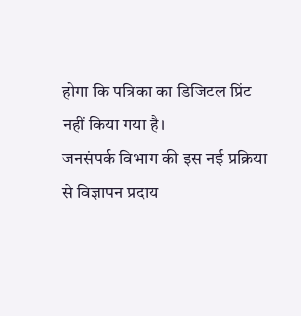होगा कि पत्रिका का डिजिटल प्रिंट नहीं किया गया है।
जनसंपर्क विभाग की इस नई प्रक्रिया से विज्ञापन प्रदाय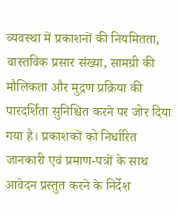व्यवस्था में प्रकाशनों की नियमितता, वास्तविक प्रसार संख्या, सामग्री की मौलिकता और मुद्रण प्रक्रिया की पारदर्शिता सुनिश्चित करने पर जोर दिया गया है। प्रकाशकों को निर्धारित जानकारी एवं प्रमाण-पत्रों के साथ आवेदन प्रस्तुत करने के निर्देश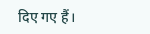दिए गए हैं।